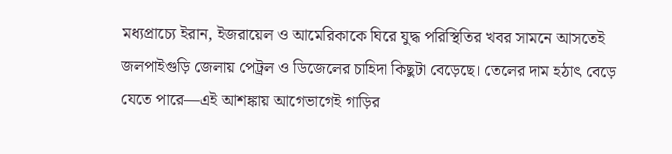মধ্যপ্রাচ্যে ইরান, ইজরায়েল ও আমেরিকাকে ঘিরে যুদ্ধ পরিস্থিতির খবর সামনে আসতেই জলপাইগুড়ি জেলায় পেট্রল ও ডিজেলের চাহিদা কিছুটা বেড়েছে। তেলের দাম হঠাৎ বেড়ে যেতে পারে—এই আশঙ্কায় আগেভাগেই গাড়ির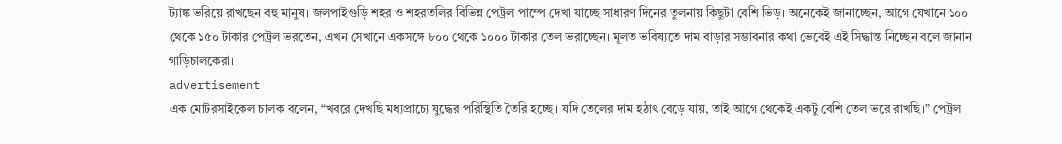ট্যাঙ্ক ভরিয়ে রাখছেন বহু মানুষ। জলপাইগুড়ি শহর ও শহরতলির বিভিন্ন পেট্রল পাম্পে দেখা যাচ্ছে সাধারণ দিনের তুলনায় কিছুটা বেশি ভিড়। অনেকেই জানাচ্ছেন, আগে যেখানে ১০০ থেকে ১৫০ টাকার পেট্রল ভরতেন, এখন সেখানে একসঙ্গে ৮০০ থেকে ১০০০ টাকার তেল ভরাচ্ছেন। মূলত ভবিষ্যতে দাম বাড়ার সম্ভাবনার কথা ভেবেই এই সিদ্ধান্ত নিচ্ছেন বলে জানান গাড়িচালকেরা।
advertisement
এক মোটরসাইকেল চালক বলেন, “খবরে দেখছি মধ্যপ্রাচ্যে যুদ্ধের পরিস্থিতি তৈরি হচ্ছে। যদি তেলের দাম হঠাৎ বেড়ে যায়, তাই আগে থেকেই একটু বেশি তেল ভরে রাখছি।” পেট্রল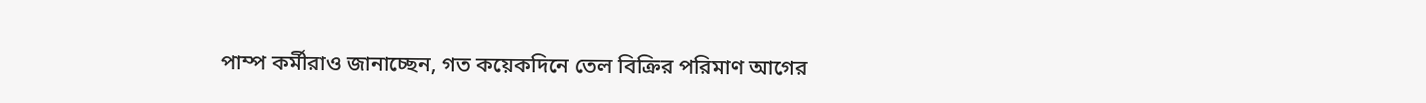পাম্প কর্মীরাও জানাচ্ছেন, গত কয়েকদিনে তেল বিক্রির পরিমাণ আগের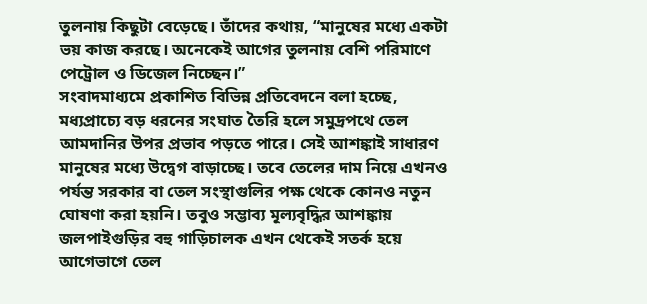তুলনায় কিছুটা বেড়েছে। তাঁদের কথায়, “মানুষের মধ্যে একটা ভয় কাজ করছে। অনেকেই আগের তুলনায় বেশি পরিমাণে পেট্রোল ও ডিজেল নিচ্ছেন।”
সংবাদমাধ্যমে প্রকাশিত বিভিন্ন প্রতিবেদনে বলা হচ্ছে, মধ্যপ্রাচ্যে বড় ধরনের সংঘাত তৈরি হলে সমুদ্রপথে তেল আমদানির উপর প্রভাব পড়তে পারে। সেই আশঙ্কাই সাধারণ মানুষের মধ্যে উদ্বেগ বাড়াচ্ছে। তবে তেলের দাম নিয়ে এখনও পর্যন্ত সরকার বা তেল সংস্থাগুলির পক্ষ থেকে কোনও নতুন ঘোষণা করা হয়নি। তবুও সম্ভাব্য মূল্যবৃদ্ধির আশঙ্কায় জলপাইগুড়ির বহু গাড়িচালক এখন থেকেই সতর্ক হয়ে আগেভাগে তেল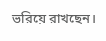ভরিয়ে রাখছেন।